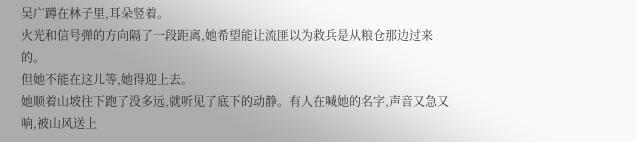吴广蹲在林子里,耳朵竖着。
火光和信号弹的方向隔了一段距离,她希望能让流匪以为救兵是从粮仓那边过来的。
但她不能在这儿等,她得迎上去。
她顺着山坡往下跑了没多远,就听见了底下的动静。有人在喊她的名字,声音又急又响,被山风送上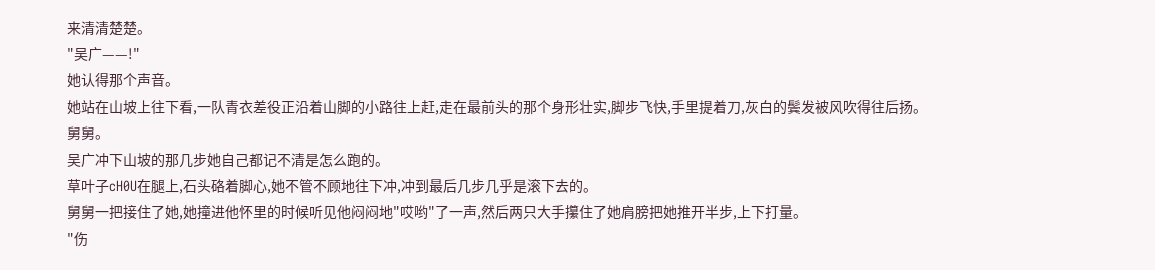来清清楚楚。
"吴广——!"
她认得那个声音。
她站在山坡上往下看,一队青衣差役正沿着山脚的小路往上赶,走在最前头的那个身形壮实,脚步飞快,手里提着刀,灰白的鬓发被风吹得往后扬。
舅舅。
吴广冲下山坡的那几步她自己都记不清是怎么跑的。
草叶子cH0U在腿上,石头硌着脚心,她不管不顾地往下冲,冲到最后几步几乎是滚下去的。
舅舅一把接住了她,她撞进他怀里的时候听见他闷闷地"哎哟"了一声,然后两只大手攥住了她肩膀把她推开半步,上下打量。
"伤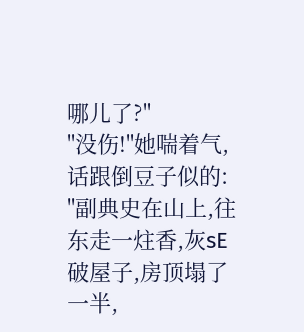哪儿了?"
"没伤!"她喘着气,话跟倒豆子似的:
"副典史在山上,往东走一炷香,灰sE破屋子,房顶塌了一半,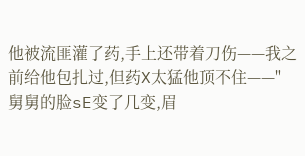他被流匪灌了药,手上还带着刀伤——我之前给他包扎过,但药X太猛他顶不住——"
舅舅的脸sE变了几变,眉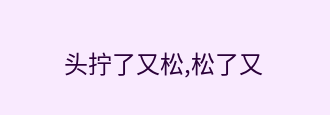头拧了又松,松了又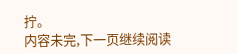拧。
内容未完,下一页继续阅读